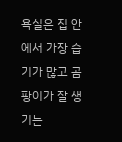욕실은 집 안에서 가장 습기가 많고 곰팡이가 잘 생기는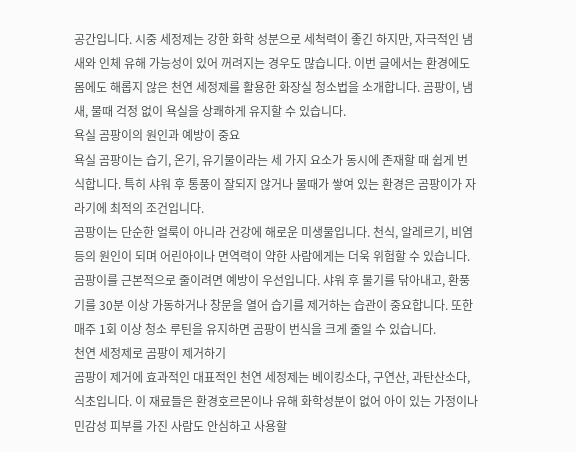공간입니다. 시중 세정제는 강한 화학 성분으로 세척력이 좋긴 하지만, 자극적인 냄새와 인체 유해 가능성이 있어 꺼려지는 경우도 많습니다. 이번 글에서는 환경에도 몸에도 해롭지 않은 천연 세정제를 활용한 화장실 청소법을 소개합니다. 곰팡이, 냄새, 물때 걱정 없이 욕실을 상쾌하게 유지할 수 있습니다.
욕실 곰팡이의 원인과 예방이 중요
욕실 곰팡이는 습기, 온기, 유기물이라는 세 가지 요소가 동시에 존재할 때 쉽게 번식합니다. 특히 샤워 후 통풍이 잘되지 않거나 물때가 쌓여 있는 환경은 곰팡이가 자라기에 최적의 조건입니다.
곰팡이는 단순한 얼룩이 아니라 건강에 해로운 미생물입니다. 천식, 알레르기, 비염 등의 원인이 되며 어린아이나 면역력이 약한 사람에게는 더욱 위험할 수 있습니다.
곰팡이를 근본적으로 줄이려면 예방이 우선입니다. 샤워 후 물기를 닦아내고, 환풍기를 30분 이상 가동하거나 창문을 열어 습기를 제거하는 습관이 중요합니다. 또한 매주 1회 이상 청소 루틴을 유지하면 곰팡이 번식을 크게 줄일 수 있습니다.
천연 세정제로 곰팡이 제거하기
곰팡이 제거에 효과적인 대표적인 천연 세정제는 베이킹소다, 구연산, 과탄산소다, 식초입니다. 이 재료들은 환경호르몬이나 유해 화학성분이 없어 아이 있는 가정이나 민감성 피부를 가진 사람도 안심하고 사용할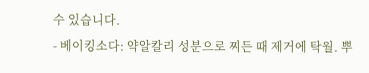수 있습니다.
- 베이킹소다: 약알칼리 성분으로 찌든 때 제거에 탁월. 뿌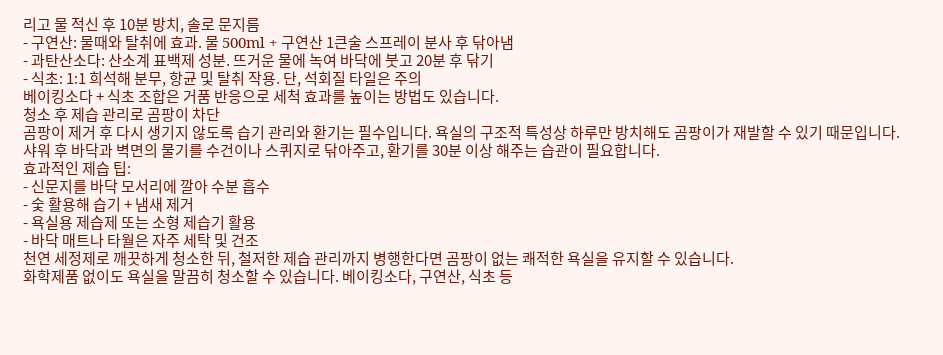리고 물 적신 후 10분 방치, 솔로 문지름
- 구연산: 물때와 탈취에 효과. 물 500ml + 구연산 1큰술 스프레이 분사 후 닦아냄
- 과탄산소다: 산소계 표백제 성분. 뜨거운 물에 녹여 바닥에 붓고 20분 후 닦기
- 식초: 1:1 희석해 분무, 항균 및 탈취 작용. 단, 석회질 타일은 주의
베이킹소다 + 식초 조합은 거품 반응으로 세척 효과를 높이는 방법도 있습니다.
청소 후 제습 관리로 곰팡이 차단
곰팡이 제거 후 다시 생기지 않도록 습기 관리와 환기는 필수입니다. 욕실의 구조적 특성상 하루만 방치해도 곰팡이가 재발할 수 있기 때문입니다.
샤워 후 바닥과 벽면의 물기를 수건이나 스퀴지로 닦아주고, 환기를 30분 이상 해주는 습관이 필요합니다.
효과적인 제습 팁:
- 신문지를 바닥 모서리에 깔아 수분 흡수
- 숯 활용해 습기 + 냄새 제거
- 욕실용 제습제 또는 소형 제습기 활용
- 바닥 매트나 타월은 자주 세탁 및 건조
천연 세정제로 깨끗하게 청소한 뒤, 철저한 제습 관리까지 병행한다면 곰팡이 없는 쾌적한 욕실을 유지할 수 있습니다.
화학제품 없이도 욕실을 말끔히 청소할 수 있습니다. 베이킹소다, 구연산, 식초 등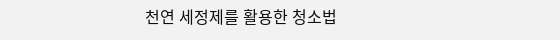천연 세정제를 활용한 청소법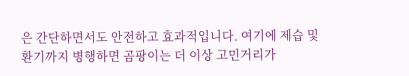은 간단하면서도 안전하고 효과적입니다. 여기에 제습 및 환기까지 병행하면 곰팡이는 더 이상 고민거리가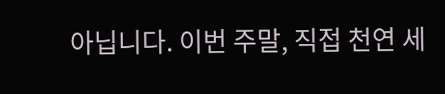아닙니다. 이번 주말, 직접 천연 세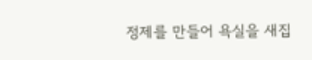정제를 만들어 욕실을 새집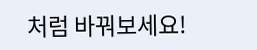처럼 바꿔보세요!